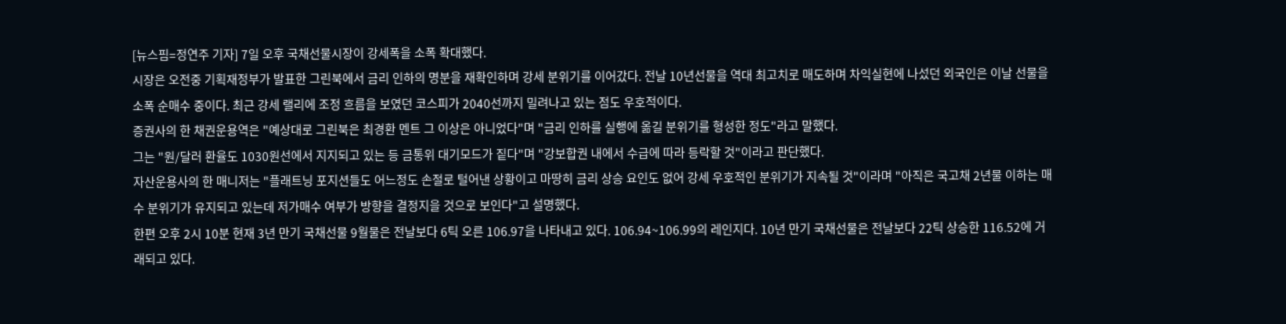[뉴스핌=정연주 기자] 7일 오후 국채선물시장이 강세폭을 소폭 확대했다.
시장은 오전중 기획재정부가 발표한 그린북에서 금리 인하의 명분을 재확인하며 강세 분위기를 이어갔다. 전날 10년선물을 역대 최고치로 매도하며 차익실현에 나섰던 외국인은 이날 선물을 소폭 순매수 중이다. 최근 강세 랠리에 조정 흐름을 보였던 코스피가 2040선까지 밀려나고 있는 점도 우호적이다.
증권사의 한 채권운용역은 "예상대로 그린북은 최경환 멘트 그 이상은 아니었다"며 "금리 인하를 실행에 옮길 분위기를 형성한 정도"라고 말했다.
그는 "원/달러 환율도 1030원선에서 지지되고 있는 등 금통위 대기모드가 짙다"며 "강보합권 내에서 수급에 따라 등락할 것"이라고 판단했다.
자산운용사의 한 매니저는 "플래트닝 포지션들도 어느정도 손절로 털어낸 상황이고 마땅히 금리 상승 요인도 없어 강세 우호적인 분위기가 지속될 것"이라며 "아직은 국고채 2년물 이하는 매수 분위기가 유지되고 있는데 저가매수 여부가 방향을 결정지을 것으로 보인다"고 설명했다.
한편 오후 2시 10분 현재 3년 만기 국채선물 9월물은 전날보다 6틱 오른 106.97을 나타내고 있다. 106.94~106.99의 레인지다. 10년 만기 국채선물은 전날보다 22틱 상승한 116.52에 거래되고 있다.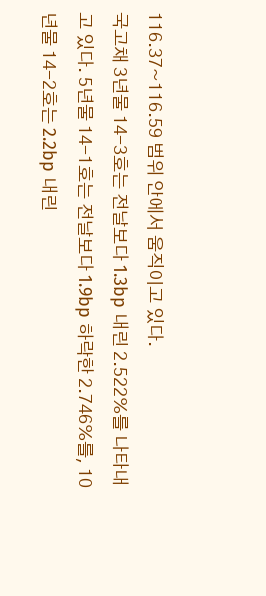116.37~116.59 범위 안에서 움직이고 있다.
국고채 3년물 14-3호는 전날보다 1.3bp 내린 2.522%를 나타내고 있다. 5년물 14-1호는 전날보다 1.9bp 하락한 2.746%를, 10년물 14-2호는 2.2bp 내린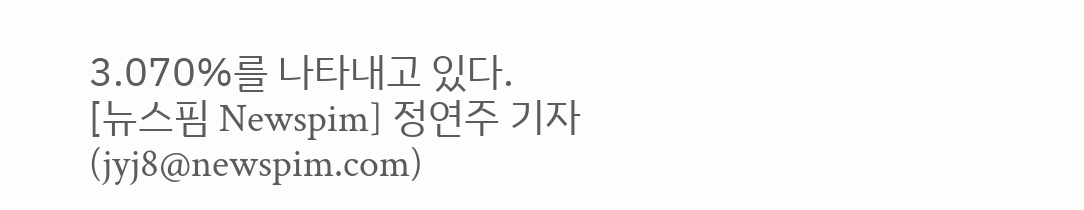3.070%를 나타내고 있다.
[뉴스핌 Newspim] 정연주 기자 (jyj8@newspim.com)